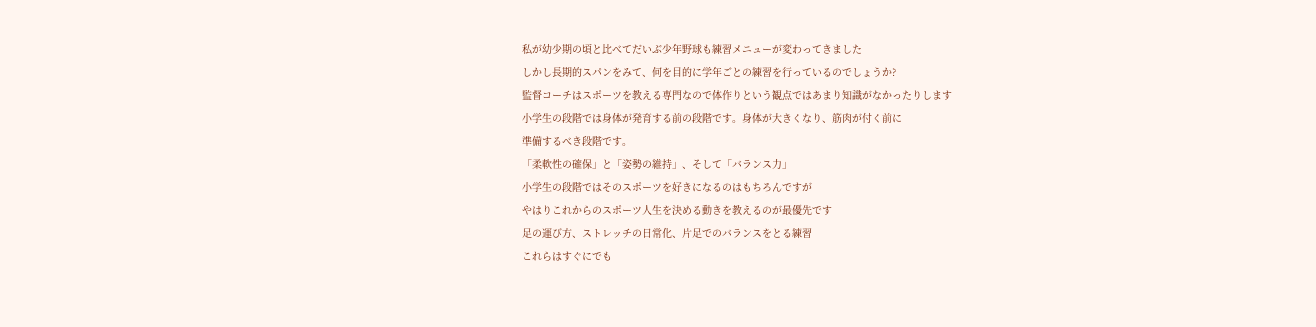私が幼少期の頃と比べてだいぶ少年野球も練習メニューが変わってきました
しかし長期的スパンをみて、何を目的に学年ごとの練習を行っているのでしょうか?
監督コーチはスポーツを教える専門なので体作りという観点ではあまり知識がなかったりします
小学生の段階では身体が発育する前の段階です。身体が大きくなり、筋肉が付く前に
準備するべき段階です。
「柔軟性の確保」と「姿勢の維持」、そして「バランス力」
小学生の段階ではそのスポーツを好きになるのはもちろんですが
やはりこれからのスポーツ人生を決める動きを教えるのが最優先です
足の運び方、ストレッチの日常化、片足でのバランスをとる練習
これらはすぐにでも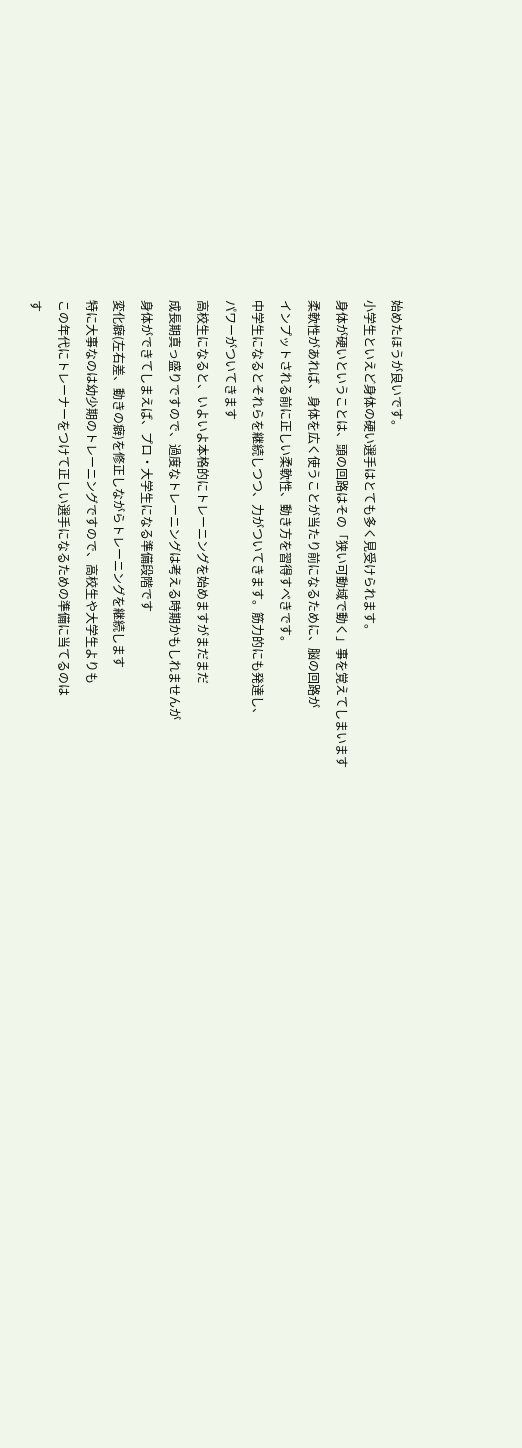始めたほうが良いです。
小学生といえど身体の硬い選手はとても多く見受けられます。
身体が硬いということは、頭の回路はその「狭い可動域で動く」事を覚えてしまいます
柔軟性があれば、身体を広く使うことが当たり前になるために、脳の回路が
インプットされる前に正しい柔軟性、動き方を習得すべきです。
中学生になるとそれらを継続しつつ、力がついてきます。筋力的にも発達し、
パワーがついてきます
高校生になると、いよいよ本格的にトレーニングを始めますがまだまだ
成長期真っ盛りですので、過度なトレーニングは考える時期かもしれませんが
身体ができてしまえば、プロ・大学生になる準備段階です
変化癖(左右差、動きの癖)を修正しながらトレーニングを継続します
特に大事なのは幼少期のトレーニングですので、高校生や大学生よりも
この年代にトレーナーをつけて正しい選手になるための準備に当てるのは
す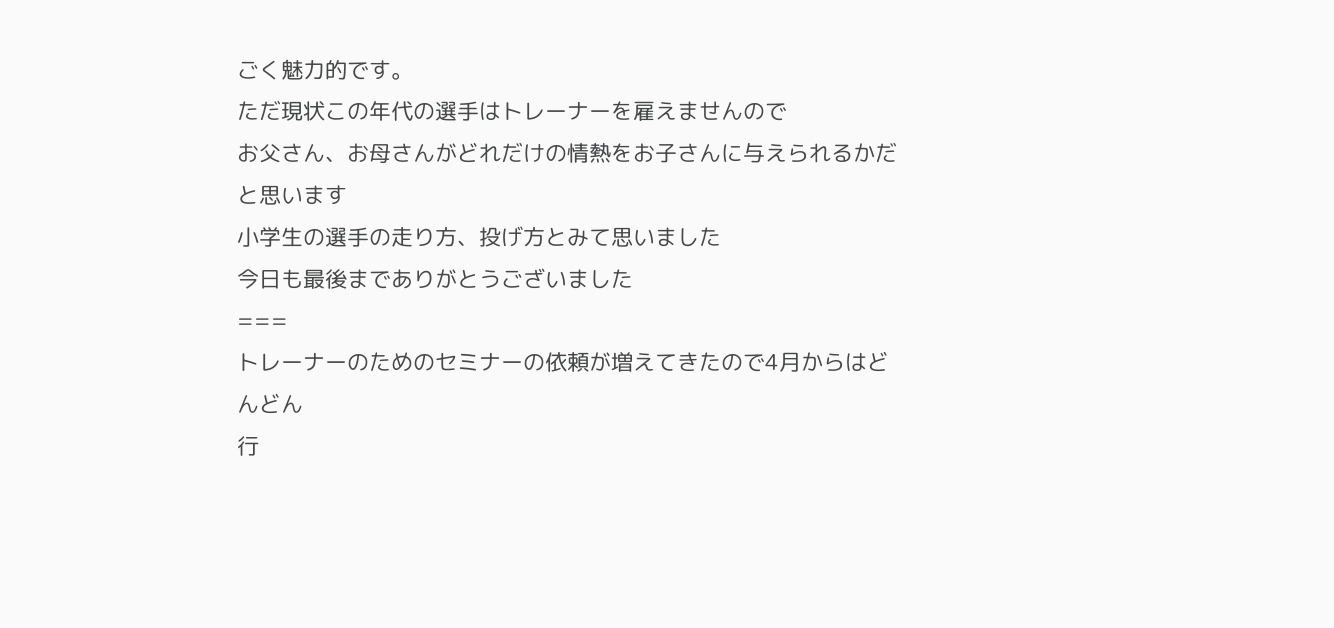ごく魅力的です。
ただ現状この年代の選手はトレーナーを雇えませんので
お父さん、お母さんがどれだけの情熱をお子さんに与えられるかだと思います
小学生の選手の走り方、投げ方とみて思いました
今日も最後までありがとうございました
===
トレーナーのためのセミナーの依頼が増えてきたので4月からはどんどん
行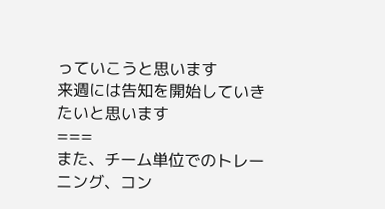っていこうと思います
来週には告知を開始していきたいと思います
===
また、チーム単位でのトレーニング、コン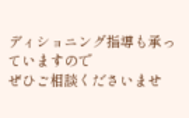ディショニング指導も承っていますので
ぜひご相談くださいませ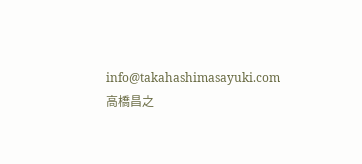info@takahashimasayuki.com
高橋昌之